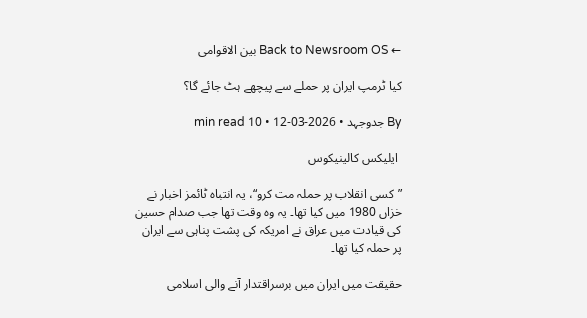← Back to Newsroom OS بین الاقوامی

کیا ٹرمپ ایران پر حملے سے پیچھے ہٹ جائے گا؟

By جدوجہد • 2026-03-12 • 10 min read

 ایلیکس کالینیکوس

”کسی انقلاب پر حملہ مت کرو“، یہ انتباہ ٹائمز اخبار نے خزاں 1980 میں کیا تھا۔ یہ وہ وقت تھا جب صدام حسین کی قیادت میں عراق نے امریکہ کی پشت پناہی سے ایران پر حملہ کیا تھا۔

حقیقت میں ایران میں برسراقتدار آنے والی اسلامی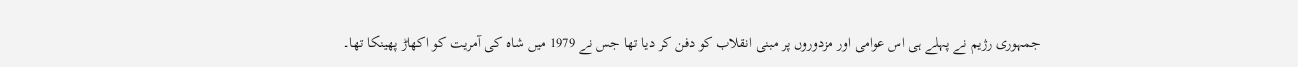جمہوری رژیم نے پہلے ہی اس عوامی اور مزدوروں پر مبنی انقلاب کو دفن کر دیا تھا جس نے 1979 میں شاہ کی آمریت کو اکھاڑ پھینکا تھا۔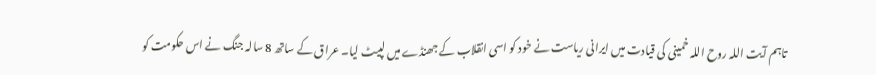تاہم آیت اللہ روح اللہ خمینی کی قیادت میں ایرانی ریاست نے خود کو اسی انقلاب کے جھنڈے میں لپیٹ لیا۔ عراق کے ساتھ 8 سالہ جنگ نے اس حکومت کو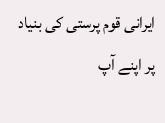ایرانی قوم پرستی کی بنیاد پر اپنے آپ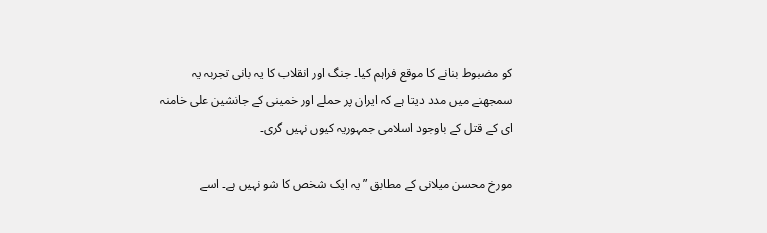کو مضبوط بنانے کا موقع فراہم کیا۔ جنگ اور انقلاب کا یہ بانی تجربہ یہ سمجھنے میں مدد دیتا ہے کہ ایران پر حملے اور خمینی کے جانشین علی خامنہ ای کے قتل کے باوجود اسلامی جمہوریہ کیوں نہیں گری۔

مورخ محسن میلانی کے مطابق ”یہ ایک شخص کا شو نہیں ہے۔ اسے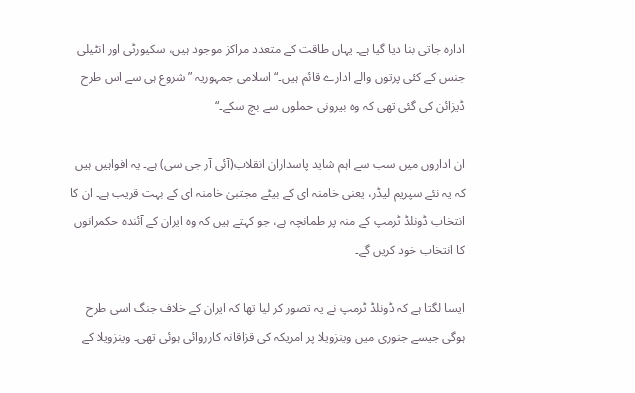ادارہ جاتی بنا دیا گیا ہے۔ یہاں طاقت کے متعدد مراکز موجود ہیں، سکیورٹی اور انٹیلی جنس کے کئی پرتوں والے ادارے قائم ہیں۔“ اسلامی جمہوریہ ”شروع ہی سے اس طرح ڈیزائن کی گئی تھی کہ وہ بیرونی حملوں سے بچ سکے۔“

ان اداروں میں سب سے اہم شاید پاسداران انقلاب(آئی آر جی سی) ہے۔ یہ افواہیں ہیں کہ یہ نئے سپریم لیڈر، یعنی خامنہ ای کے بیٹے مجتبیٰ خامنہ ای کے بہت قریب ہے۔ ان کا انتخاب ڈونلڈ ٹرمپ کے منہ پر طمانچہ ہے، جو کہتے ہیں کہ وہ ایران کے آئندہ حکمرانوں کا انتخاب خود کریں گے۔

ایسا لگتا ہے کہ ڈونلڈ ٹرمپ نے یہ تصور کر لیا تھا کہ ایران کے خلاف جنگ اسی طرح ہوگی جیسے جنوری میں وینزویلا پر امریکہ کی قزاقانہ کارروائی ہوئی تھی۔ وینزویلا کے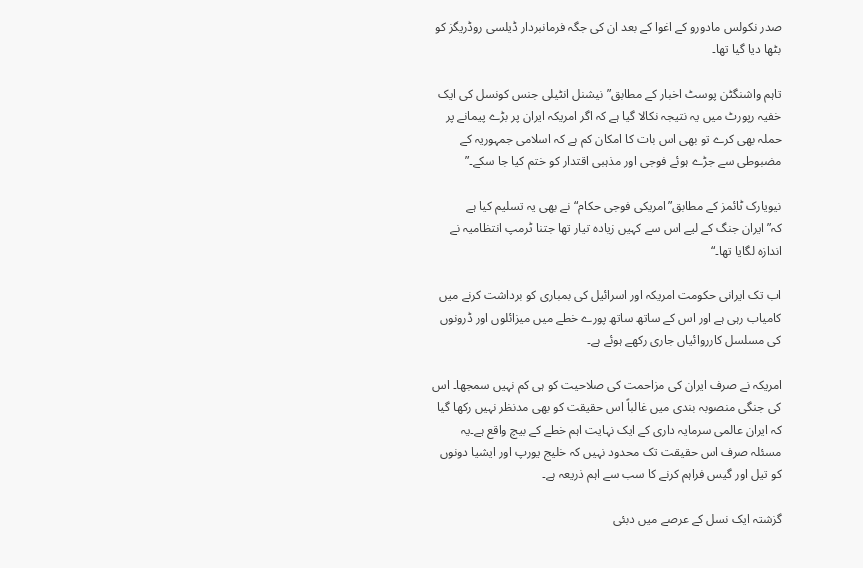صدر نکولس مادورو کے اغوا کے بعد ان کی جگہ فرمانبردار ڈیلسی روڈریگز کو بٹھا دیا گیا تھا۔

تاہم واشنگٹن پوسٹ اخبار کے مطابق”نیشنل انٹیلی جنس کونسل کی ایک خفیہ رپورٹ میں یہ نتیجہ نکالا گیا ہے کہ اگر امریکہ ایران پر بڑے پیمانے پر حملہ بھی کرے تو بھی اس بات کا امکان کم ہے کہ اسلامی جمہوریہ کے مضبوطی سے جڑے ہوئے فوجی اور مذہبی اقتدار کو ختم کیا جا سکے۔”

نیویارک ٹائمز کے مطابق”امریکی فوجی حکام“نے بھی یہ تسلیم کیا ہے کہ”ایران جنگ کے لیے اس سے کہیں زیادہ تیار تھا جتنا ٹرمپ انتظامیہ نے اندازہ لگایا تھا۔“

اب تک ایرانی حکومت امریکہ اور اسرائیل کی بمباری کو برداشت کرنے میں کامیاب رہی ہے اور اس کے ساتھ ساتھ پورے خطے میں میزائلوں اور ڈرونوں کی مسلسل کارروائیاں جاری رکھے ہوئے ہے۔

امریکہ نے صرف ایران کی مزاحمت کی صلاحیت کو ہی کم نہیں سمجھا۔ اس کی جنگی منصوبہ بندی میں غالباً اس حقیقت کو بھی مدنظر نہیں رکھا گیا کہ ایران عالمی سرمایہ داری کے ایک نہایت اہم خطے کے بیچ واقع ہے۔یہ مسئلہ صرف اس حقیقت تک محدود نہیں کہ خلیج یورپ اور ایشیا دونوں کو تیل اور گیس فراہم کرنے کا سب سے اہم ذریعہ ہے۔

گزشتہ ایک نسل کے عرصے میں دبئی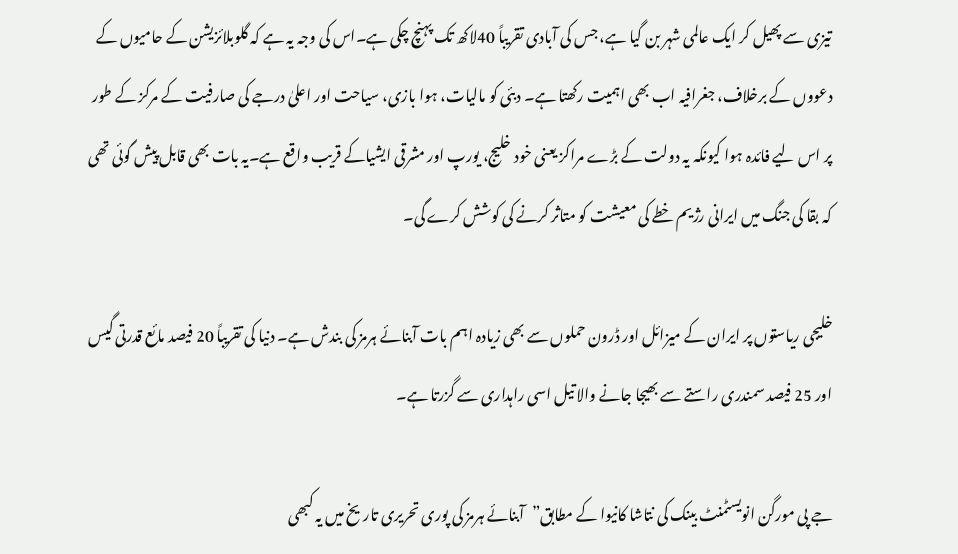تیزی سے پھیل کر ایک عالمی شہر بن گیا ہے، جس کی آبادی تقریباً 40لاکھ تک پہنچ چکی ہے۔اس کی وجہ یہ ہے کہ گلوبلائزیشن کے حامیوں کے دعووں کے برخلاف، جغرافیہ اب بھی اہمیت رکھتا ہے۔ دبئی کو مالیات، ہوا بازی، سیاحت اور اعلیٰ درجے کی صارفیت کے مرکز کے طور پر اس لیے فائدہ ہوا کیونکہ یہ دولت کے بڑے مراکز یعنی خود خلیج، یورپ اور مشرقی ایشیاکے قریب واقع ہے۔یہ بات بھی قابل پیش گوئی تھی کہ بقا کی جنگ میں ایرانی رژیم خطے کی معیشت کو متاثر کرنے کی کوشش کرے گی۔

خلیجی ریاستوں پر ایران کے میزائل اور ڈرون حملوں سے بھی زیادہ اہم بات آبنائے ہرمز کی بندش ہے۔ دنیا کی تقریباً 20 فیصد مائع قدرتی گیس اور 25 فیصد سمندری راستے سے بھیجا جانے والا تیل اسی راہداری سے گزرتا ہے۔

جے پی مورگن انویسٹمنٹ بینک کی نتاشا کانیوا کے مطابق”آبنائے ہرمز کی پوری تحریری تاریخ میں یہ کبھی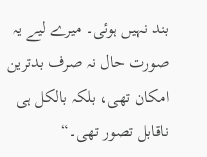بند نہیں ہوئی۔ میرے لیے یہ صورت حال نہ صرف بدترین امکان تھی، بلکہ بالکل ہی ناقابل تصور تھی۔“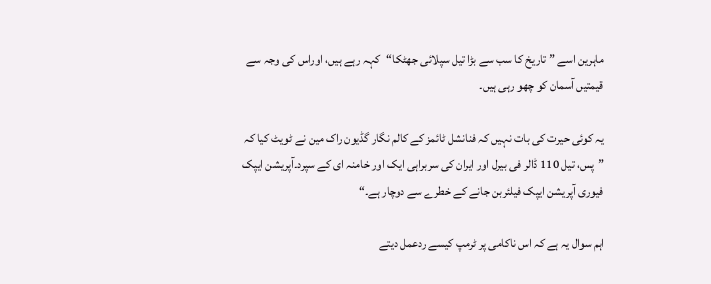ماہرین اسے ”تاریخ کا سب سے بڑا تیل سپلائی جھٹکا“کہہ رہے ہیں، اوراس کی وجہ سے قیمتیں آسمان کو چھو رہی ہیں۔

یہ کوئی حیرت کی بات نہیں کہ فنانشل ٹائمز کے کالم نگار گڈیون راک مین نے ٹویٹ کیا کہ ”پس، تیل 110 ڈالر فی بیرل اور ایران کی سربراہی ایک اور خامنہ ای کے سپرد۔آپریشن ایپک فیوری آپریشن ایپک فیلئربن جانے کے خطرے سے دوچار ہے۔“

اہم سوال یہ ہے کہ اس ناکامی پر ٹرمپ کیسے ردعمل دیتے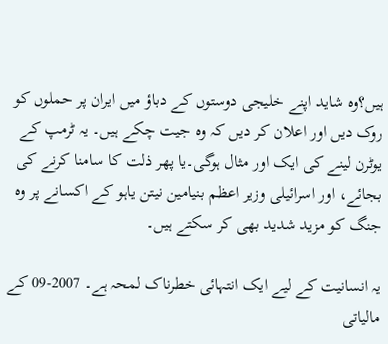ہیں؟وہ شاید اپنے خلیجی دوستوں کے دباؤ میں ایران پر حملوں کو روک دیں اور اعلان کر دیں کہ وہ جیت چکے ہیں۔ یہ ٹرمپ کے یوٹرن لینے کی ایک اور مثال ہوگی۔یا پھر ذلت کا سامنا کرنے کی بجائے، اور اسرائیلی وزیر اعظم بنیامین نیتن یاہو کے اکسانے پر وہ جنگ کو مزید شدید بھی کر سکتے ہیں۔

یہ انسانیت کے لیے ایک انتہائی خطرناک لمحہ ہے۔ 2007-09 کے مالیاتی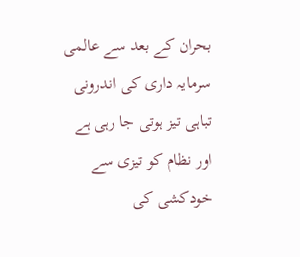بحران کے بعد سے عالمی سرمایہ داری کی اندرونی تباہی تیز ہوتی جا رہی ہے اور نظام کو تیزی سے خودکشی کی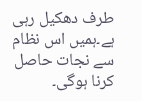طرف دھکیل رہی ہے۔ہمیں اس نظام سے نجات حاصل کرنا ہوگی۔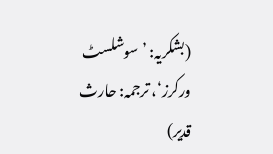(بشکریہ: ’سوشلسٹ ورکرز‘، ترجمہ: حارث قدیر)